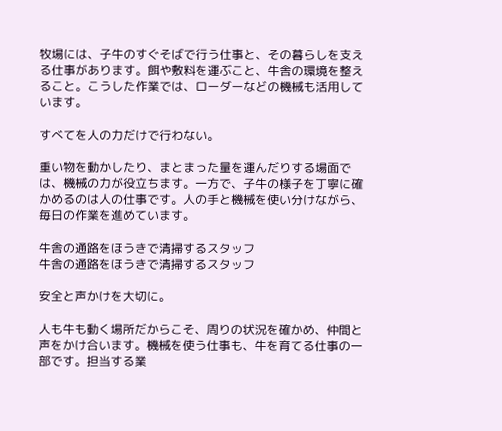牧場には、子牛のすぐそばで行う仕事と、その暮らしを支える仕事があります。餌や敷料を運ぶこと、牛舎の環境を整えること。こうした作業では、ローダーなどの機械も活用しています。

すべてを人の力だけで行わない。

重い物を動かしたり、まとまった量を運んだりする場面では、機械の力が役立ちます。一方で、子牛の様子を丁寧に確かめるのは人の仕事です。人の手と機械を使い分けながら、毎日の作業を進めています。

牛舎の通路をほうきで清掃するスタッフ
牛舎の通路をほうきで清掃するスタッフ

安全と声かけを大切に。

人も牛も動く場所だからこそ、周りの状況を確かめ、仲間と声をかけ合います。機械を使う仕事も、牛を育てる仕事の一部です。担当する業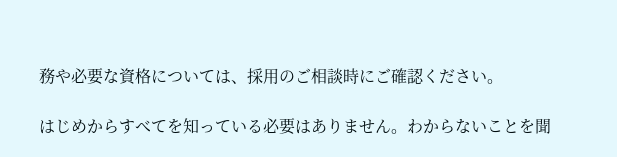務や必要な資格については、採用のご相談時にご確認ください。

はじめからすべてを知っている必要はありません。わからないことを聞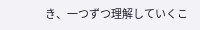き、一つずつ理解していくこ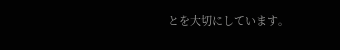とを大切にしています。